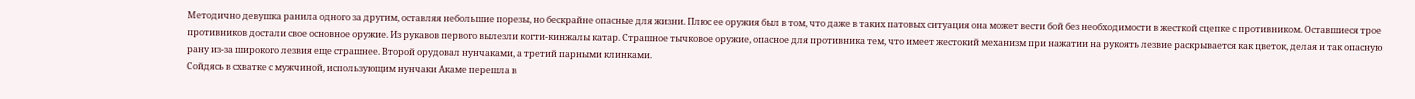Методично девушка ранила одного за другим, оставляя небольшие порезы, но бескрайне опасные для жизни. Плюс ее оружия был в том, что даже в таких патовых ситуация она может вести бой без необходимости в жесткой сцепке с противником. Оставшиеся трое противников достали свое основное оружие. Из рукавов первого вылезли когти-кинжалы катар. Страшное тычковое оружие, опасное для противника тем, что имеет жестокий механизм при нажатии на рукоять лезвие раскрывается как цветок, делая и так опасную рану из-за широкого лезвия еще страшнее. Второй орудовал нунчаками, а третий парными клинками.
Сойдясь в схватке с мужчиной, использующим нунчаки Акаме перешла в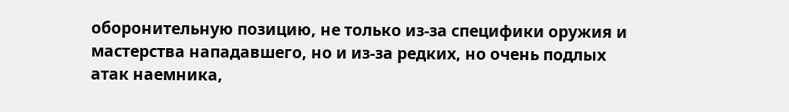оборонительную позицию, не только из-за специфики оружия и мастерства нападавшего, но и из-за редких, но очень подлых атак наемника,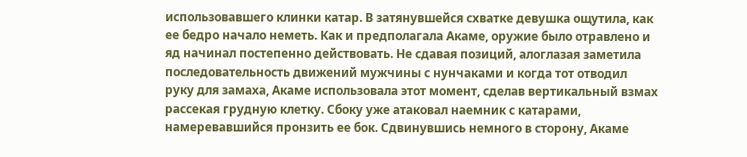использовавшего клинки катар. В затянувшейся схватке девушка ощутила, как ее бедро начало неметь. Как и предполагала Акаме, оружие было отравлено и яд начинал постепенно действовать. Не сдавая позиций, алоглазая заметила последовательность движений мужчины с нунчаками и когда тот отводил руку для замаха, Акаме использовала этот момент, сделав вертикальный взмах рассекая грудную клетку. Сбоку уже атаковал наемник с катарами, намеревавшийся пронзить ее бок. Сдвинувшись немного в сторону, Акаме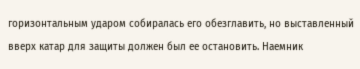горизонтальным ударом собиралась его обезглавить, но выставленный вверх катар для защиты должен был ее остановить. Наемник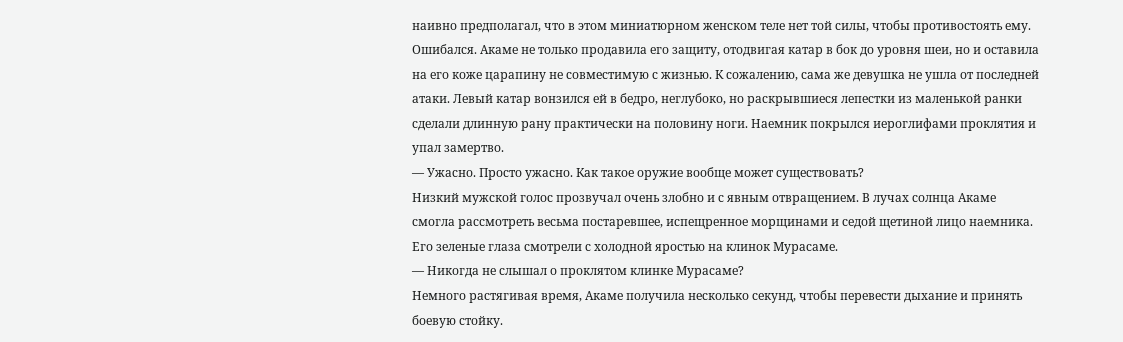наивно предполагал, что в этом миниатюрном женском теле нет той силы, чтобы противостоять ему. Ошибался. Акаме не только продавила его защиту, отодвигая катар в бок до уровня шеи, но и оставила на его коже царапину не совместимую с жизнью. К сожалению, сама же девушка не ушла от последней атаки. Левый катар вонзился ей в бедро, неглубоко, но раскрывшиеся лепестки из маленькой ранки сделали длинную рану практически на половину ноги. Наемник покрылся иероглифами проклятия и упал замертво.
— Ужасно. Просто ужасно. Как такое оружие вообще может существовать?
Низкий мужской голос прозвучал очень злобно и с явным отвращением. В лучах солнца Акаме смогла рассмотреть весьма постаревшее, испещренное морщинами и седой щетиной лицо наемника. Его зеленые глаза смотрели с холодной яростью на клинок Мурасаме.
— Никогда не слышал о проклятом клинке Мурасаме?
Немного растягивая время, Акаме получила несколько секунд, чтобы перевести дыхание и принять боевую стойку.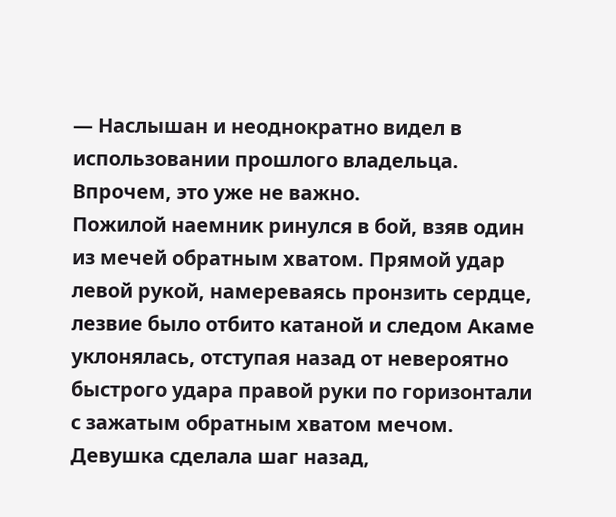— Наслышан и неоднократно видел в использовании прошлого владельца. Впрочем, это уже не важно.
Пожилой наемник ринулся в бой, взяв один из мечей обратным хватом. Прямой удар левой рукой, намереваясь пронзить сердце, лезвие было отбито катаной и следом Акаме уклонялась, отступая назад от невероятно быстрого удара правой руки по горизонтали с зажатым обратным хватом мечом. Девушка сделала шаг назад,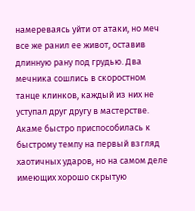намереваясь уйти от атаки, но меч все же ранил ее живот, оставив длинную рану под грудью. Два мечника сошлись в скоростном танце клинков, каждый из них не уступал друг другу в мастерстве. Акаме быстро приспособилась к быстрому темпу на первый взгляд хаотичных ударов, но на самом деле имеющих хорошо скрытую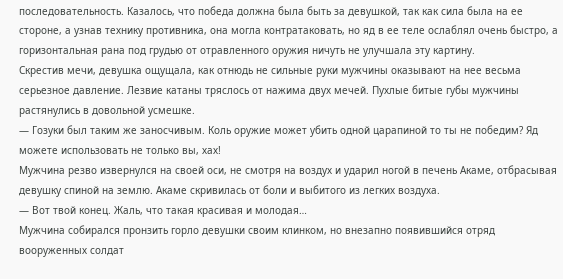последовательность. Казалось, что победа должна была быть за девушкой, так как сила была на ее стороне, а узнав технику противника, она могла контратаковать, но яд в ее теле ослаблял очень быстро, а горизонтальная рана под грудью от отравленного оружия ничуть не улучшала эту картину.
Скрестив мечи, девушка ощущала, как отнюдь не сильные руки мужчины оказывают на нее весьма серьезное давление. Лезвие катаны тряслось от нажима двух мечей. Пухлые битые губы мужчины растянулись в довольной усмешке.
— Гозуки был таким же заносчивым. Коль оружие может убить одной царапиной то ты не победим? Яд можете использовать не только вы, хах!
Мужчина резво извернулся на своей оси, не смотря на воздух и ударил ногой в печень Акаме, отбрасывая девушку спиной на землю. Акаме скривилась от боли и выбитого из легких воздуха.
— Вот твой конец. Жаль, что такая красивая и молодая…
Мужчина собирался пронзить горло девушки своим клинком, но внезапно появившийся отряд вооруженных солдат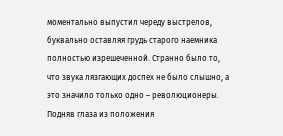моментально выпустил череду выстрелов, буквально оставляя грудь старого наемника полностью изрешеченной. Странно было то, что звука лязгающих доспех не было слышно, а это значило только одно – революционеры. Подняв глаза из положения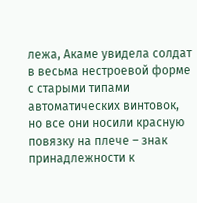лежа, Акаме увидела солдат в весьма нестроевой форме с старыми типами автоматических винтовок, но все они носили красную повязку на плече – знак принадлежности к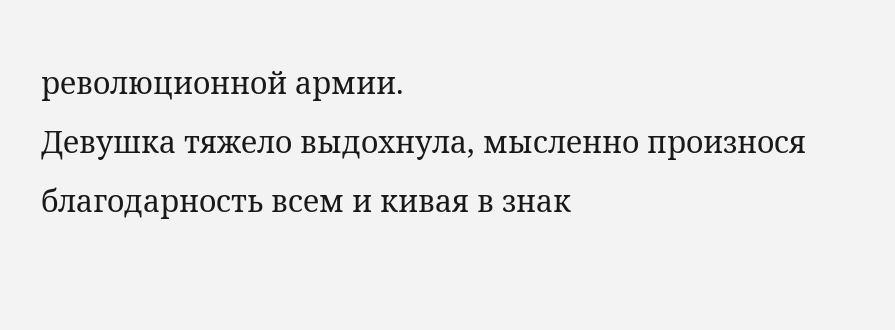революционной армии.
Девушка тяжело выдохнула, мысленно произнося благодарность всем и кивая в знак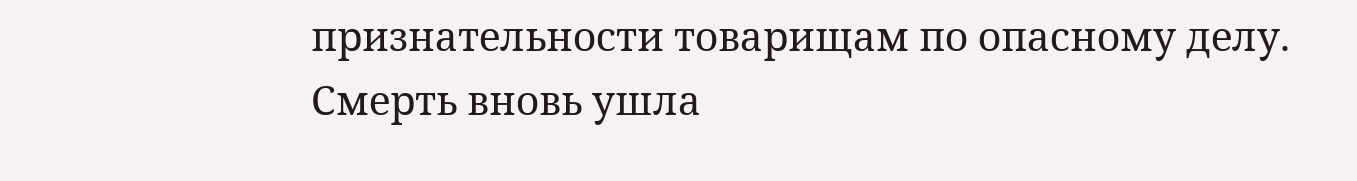признательности товарищам по опасному делу. Смерть вновь ушла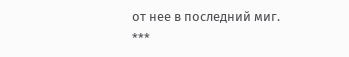от нее в последний миг.
***